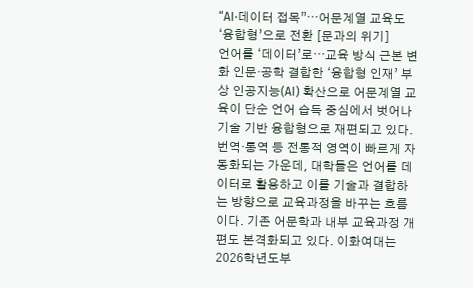“AI·데이터 접목”⋯어문계열 교육도 ‘융합형’으로 전환 [문과의 위기]
언어를 ‘데이터’로⋯교육 방식 근본 변화 인문·공학 결합한 ‘융합형 인재’ 부상 인공지능(AI) 확산으로 어문계열 교육이 단순 언어 습득 중심에서 벗어나 기술 기반 융합형으로 재편되고 있다. 번역·통역 등 전통적 영역이 빠르게 자동화되는 가운데, 대학들은 언어를 데이터로 활용하고 이를 기술과 결합하는 방향으로 교육과정을 바꾸는 흐름이다. 기존 어문학과 내부 교육과정 개편도 본격화되고 있다. 이화여대는 2026학년도부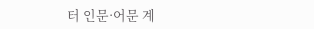터 인문·어문 계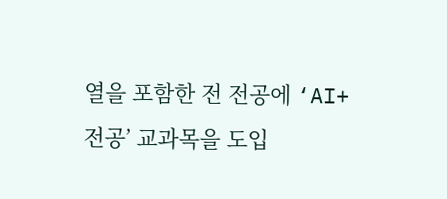열을 포함한 전 전공에 ‘AI+전공’ 교과목을 도입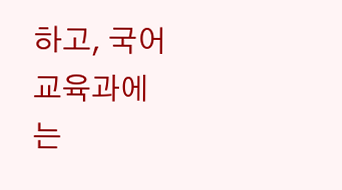하고, 국어교육과에는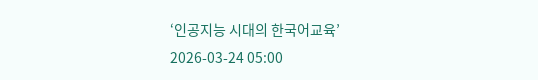‘인공지능 시대의 한국어교육’
2026-03-24 05:00